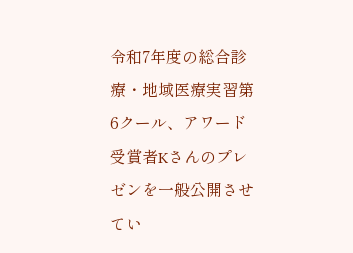令和7年度の総合診療・地域医療実習第6クール、アワード受賞者Kさんのプレゼンを一般公開させてい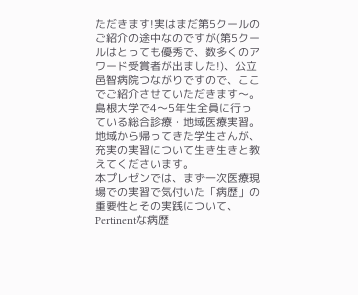ただきます!実はまだ第5クールのご紹介の途中なのですが(第5クールはとっても優秀で、数多くのアワード受賞者が出ました!)、公立邑智病院つながりですので、ここでご紹介させていただきます〜。
島根大学で4〜5年生全員に行っている総合診療・地域医療実習。地域から帰ってきた学生さんが、充実の実習について生き生きと教えてくださいます。
本プレゼンでは、まず一次医療現場での実習で気付いた「病歴」の重要性とその実践について、Pertinentな病歴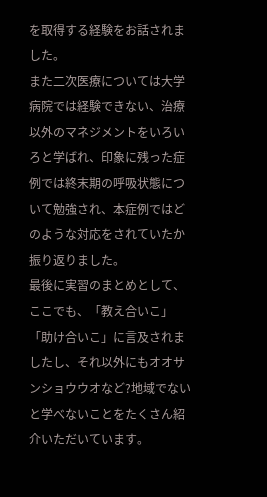を取得する経験をお話されました。
また二次医療については大学病院では経験できない、治療以外のマネジメントをいろいろと学ばれ、印象に残った症例では終末期の呼吸状態について勉強され、本症例ではどのような対応をされていたか振り返りました。
最後に実習のまとめとして、ここでも、「教え合いこ」「助け合いこ」に言及されましたし、それ以外にもオオサンショウウオなど?地域でないと学べないことをたくさん紹介いただいています。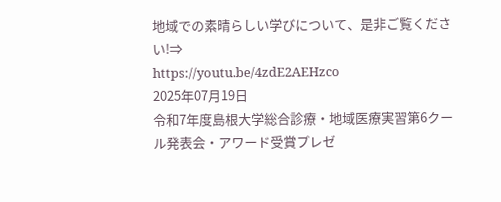地域での素晴らしい学びについて、是非ご覧ください!⇒
https://youtu.be/4zdE2AEHzco
2025年07月19日
令和7年度島根大学総合診療・地域医療実習第6クール発表会・アワード受賞プレゼ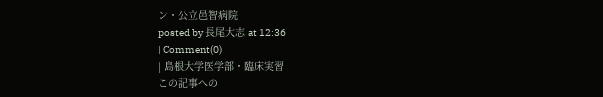ン・公立邑智病院
posted by 長尾大志 at 12:36
| Comment(0)
| 島根大学医学部・臨床実習
この記事への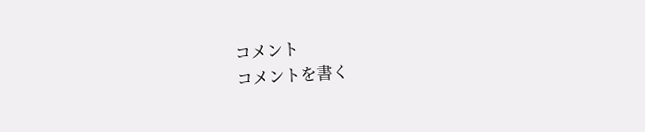コメント
コメントを書く